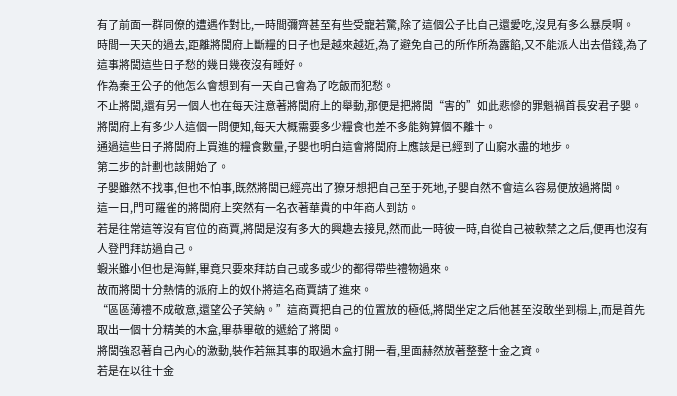有了前面一群同僚的遭遇作對比,一時間彌齊甚至有些受寵若驚,除了這個公子比自己還愛吃,沒見有多么暴戾啊。
時間一天天的過去,距離將閭府上斷糧的日子也是越來越近,為了避免自己的所作所為露餡,又不能派人出去借錢,為了這事將閭這些日子愁的幾日幾夜沒有睡好。
作為秦王公子的他怎么會想到有一天自己會為了吃飯而犯愁。
不止將閭,還有另一個人也在每天注意著將閭府上的舉動,那便是把將閭“害的”如此悲慘的罪魁禍首長安君子嬰。
將閭府上有多少人這個一問便知,每天大概需要多少糧食也差不多能夠算個不離十。
通過這些日子將閭府上買進的糧食數量,子嬰也明白這會將閭府上應該是已經到了山窮水盡的地步。
第二步的計劃也該開始了。
子嬰雖然不找事,但也不怕事,既然將閭已經亮出了獠牙想把自己至于死地,子嬰自然不會這么容易便放過將閭。
這一日,門可羅雀的將閭府上突然有一名衣著華貴的中年商人到訪。
若是往常這等沒有官位的商賈,將閭是沒有多大的興趣去接見,然而此一時彼一時,自從自己被軟禁之之后,便再也沒有人登門拜訪過自己。
蝦米雖小但也是海鮮,畢竟只要來拜訪自己或多或少的都得帶些禮物過來。
故而將閭十分熱情的派府上的奴仆將這名商賈請了進來。
“區區薄禮不成敬意,還望公子笑納。”這商賈把自己的位置放的極低,將閭坐定之后他甚至沒敢坐到榻上,而是首先取出一個十分精美的木盒,畢恭畢敬的遞給了將閭。
將閭強忍著自己內心的激動,裝作若無其事的取過木盒打開一看,里面赫然放著整整十金之資。
若是在以往十金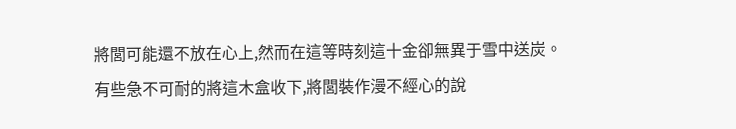將閭可能還不放在心上,然而在這等時刻這十金卻無異于雪中送炭。
有些急不可耐的將這木盒收下,將閭裝作漫不經心的說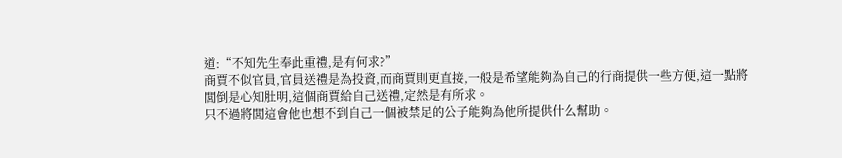道:“不知先生奉此重禮,是有何求?”
商賈不似官員,官員送禮是為投資,而商賈則更直接,一般是希望能夠為自己的行商提供一些方便,這一點將閭倒是心知肚明,這個商賈給自己送禮,定然是有所求。
只不過將閭這會他也想不到自己一個被禁足的公子能夠為他所提供什么幫助。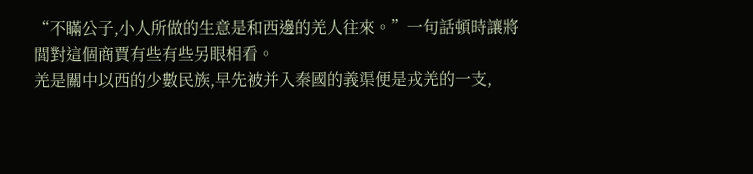“不瞞公子,小人所做的生意是和西邊的羌人往來。”一句話頓時讓將閭對這個商賈有些有些另眼相看。
羌是關中以西的少數民族,早先被并入秦國的義渠便是戎羌的一支,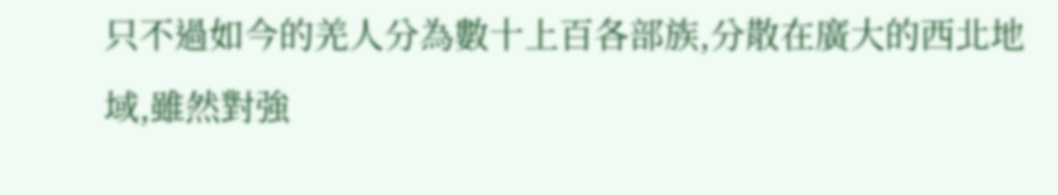只不過如今的羌人分為數十上百各部族,分散在廣大的西北地域,雖然對強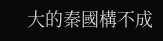大的秦國構不成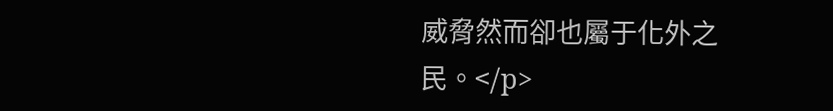威脅然而卻也屬于化外之民。</p>